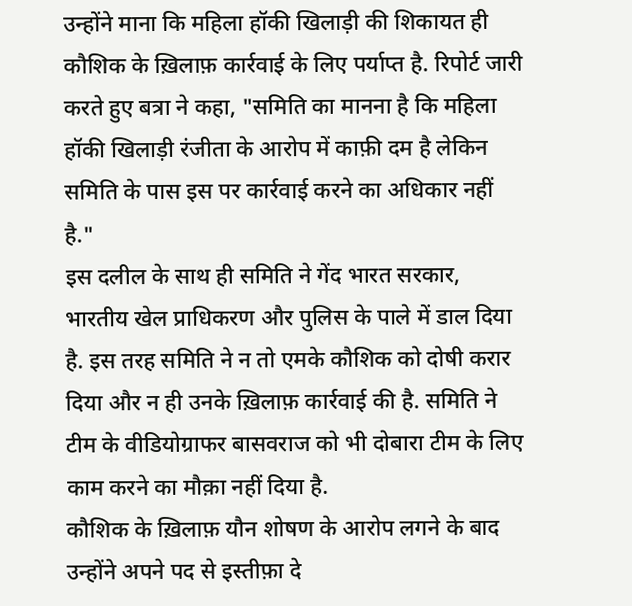उन्होंने माना कि महिला हॉकी खिलाड़ी की शिकायत ही कौशिक के ख़िलाफ़ कार्रवाई के लिए पर्याप्त है. रिपोर्ट जारी करते हुए बत्रा ने कहा, "समिति का मानना है कि महिला हॉकी खिलाड़ी रंजीता के आरोप में काफ़ी दम है लेकिन समिति के पास इस पर कार्रवाई करने का अधिकार नहीं है."
इस दलील के साथ ही समिति ने गेंद भारत सरकार, भारतीय खेल प्राधिकरण और पुलिस के पाले में डाल दिया है. इस तरह समिति ने न तो एमके कौशिक को दोषी करार दिया और न ही उनके ख़िलाफ़ कार्रवाई की है. समिति ने टीम के वीडियोग्राफर बासवराज को भी दोबारा टीम के लिए काम करने का मौक़ा नहीं दिया है.
कौशिक के ख़िलाफ़ यौन शोषण के आरोप लगने के बाद उन्होंने अपने पद से इस्तीफ़ा दे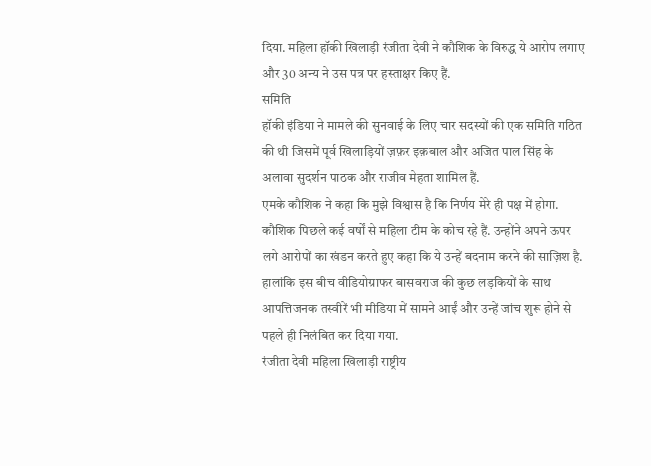दिया. महिला हॉकी खिलाड़ी रंजीता देवी ने कौशिक के विरुद्ध ये आरोप लगाए और 30 अन्य ने उस पत्र पर हस्ताक्षर किए हैं.
समिति
हॉकी इंडिया ने मामले की सुनवाई के लिए चार सदस्यों की एक समिति गठित की थी जिसमें पूर्व खिलाड़ियों ज़फ़र इक़बाल और अजित पाल सिंह के अलावा सुदर्शन पाठक और राजीव मेहता शामिल हैं.
एमके कौशिक ने कहा कि मुझे विश्वास है कि निर्णय मेरे ही पक्ष में होगा. कौशिक पिछले कई वर्षों से महिला टीम के कोच रहे हैं. उन्होंने अपने ऊपर लगे आरोपों का खंडन करते हुए कहा कि ये उन्हें बदनाम करने की साज़िश है.
हालांकि इस बीच वीडियोग्राफर बासवराज की कुछ लड़कियों के साथ आपत्तिजनक तस्वीरें भी मीडिया में सामने आईं और उन्हें जांच शुरू होने से पहले ही निलंबित कर दिया गया.
रंजीता देवी महिला खिलाड़ी राष्ट्रीय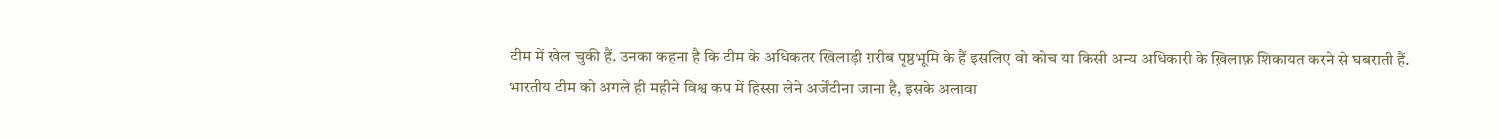टीम में खेल चुकी हैं. उनका कहना है कि टीम के अधिकतर खिलाड़ी ग़रीब पृष्ठभूमि के हैं इसलिए वो कोच या किसी अन्य अधिकारी के ख़िलाफ़ शिकायत करने से घबराती हैं.
भारतीय टीम को अगले ही महीने विश्व कप में हिस्सा लेने अर्जेंटीना जाना है, इसके अलावा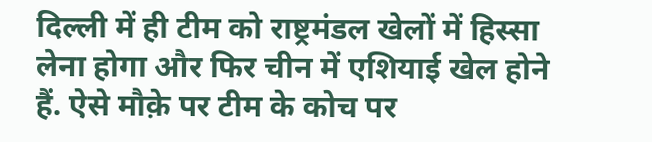दिल्ली में ही टीम को राष्ट्रमंडल खेलों में हिस्सा लेना होगा और फिर चीन में एशियाई खेल होने हैं. ऐसे मौक़े पर टीम के कोच पर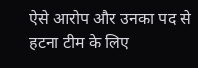ऐसे आरोप और उनका पद से हटना टीम के लिए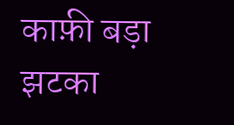काफ़ी बड़ा झटका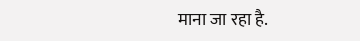माना जा रहा है.